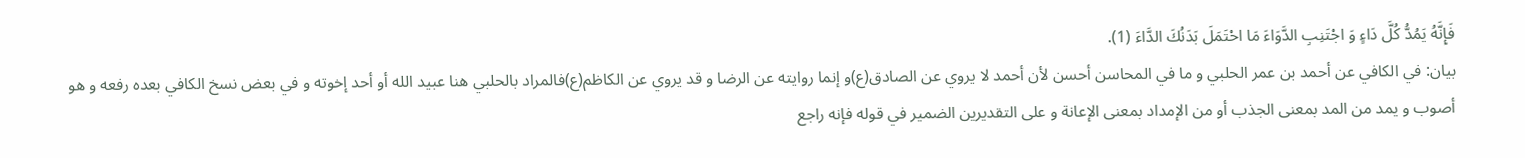فَإِنَّهُ يَمُدُّ كُلَّ دَاءٍ وَ اجْتَنِبِ الدَّوَاءَ مَا احْتَمَلَ بَدَنُكَ الدَّاءَ (1).
بيان: في الكافي عن أحمد بن عمر الحلبي و ما في المحاسن أحسن لأن أحمد لا يروي عن الصادق(ع)و إنما روايته عن الرضا و قد يروي عن الكاظم(ع)فالمراد بالحلبي هنا عبيد الله أو أحد إخوته و في بعض نسخ الكافي بعده رفعه و هو أصوب و يمد من المد بمعنى الجذب أو من الإمداد بمعنى الإعانة و على التقديرين الضمير في قوله فإنه راجع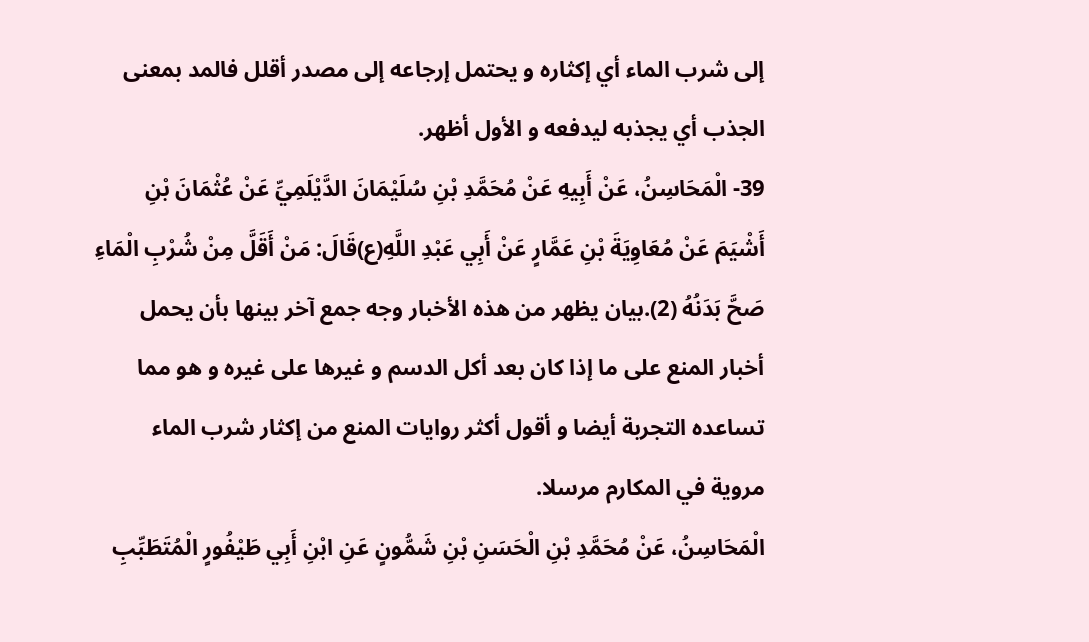إلى شرب الماء أي إكثاره و يحتمل إرجاعه إلى مصدر أقلل فالمد بمعنى الجذب أي يجذبه ليدفعه و الأول أظهر.
39- الْمَحَاسِنُ، عَنْ أَبِيهِ عَنْ مُحَمَّدِ بْنِ سُلَيْمَانَ الدَّيْلَمِيِّ عَنْ عُثْمَانَ بْنِ أَشْيَمَ عَنْ مُعَاوِيَةَ بْنِ عَمَّارٍ عَنْ أَبِي عَبْدِ اللَّهِ(ع)قَالَ: مَنْ أَقَلَّ مِنْ شُرْبِ الْمَاءِ صَحَّ بَدَنُهُ (2).بيان يظهر من هذه الأخبار وجه جمع آخر بينها بأن يحمل أخبار المنع على ما إذا كان بعد أكل الدسم و غيرها على غيره و هو مما تساعده التجربة أيضا و أقول أكثر روايات المنع من إكثار شرب الماء مروية في المكارم مرسلا.
الْمَحَاسِنُ، عَنْ مُحَمَّدِ بْنِ الْحَسَنِ بْنِ شَمُّونٍ عَنِ ابْنِ أَبِي طَيْفُورٍ الْمُتَطَبِّبِ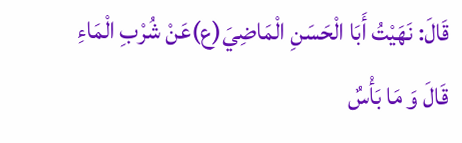قَالَ: نَهَيْتُ أَبَا الْحَسَنِ الْمَاضِيَ(ع)عَنْ شُرْبِ الْمَاءِ قَالَ وَ مَا بَأْسٌ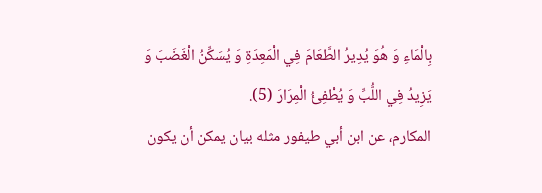بِالْمَاءِ وَ هُوَ يُدِيرُ الطَّعَامَ فِي الْمَعِدَةِ وَ يُسَكِّنُ الْغَضَبَ وَ يَزِيدُ فِي اللُّبِّ وَ يُطْفِئُ الْمِرَارَ (5).
المكارم، عن ابن أبي طيفور مثله بيان يمكن أن يكون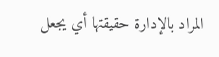المراد بالإدارة حقيقتها أي يجعل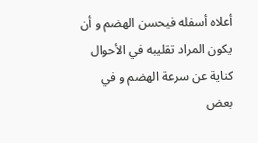أعلاه أسفله فيحسن الهضم و أن يكون المراد تقليبه في الأحوال كناية عن سرعة الهضم و في بعض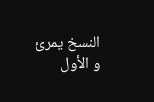النسخ يمرئ و الأول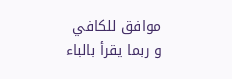موافق للكافي و ربما يقرأ بالباء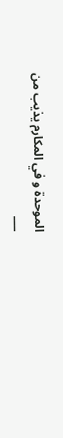الموحدة و في المكارم يذيب من
___